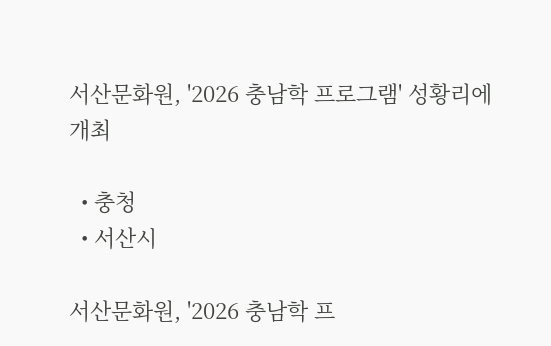서산문화원, '2026 충남학 프로그램' 성황리에 개최

  • 충청
  • 서산시

서산문화원, '2026 충남학 프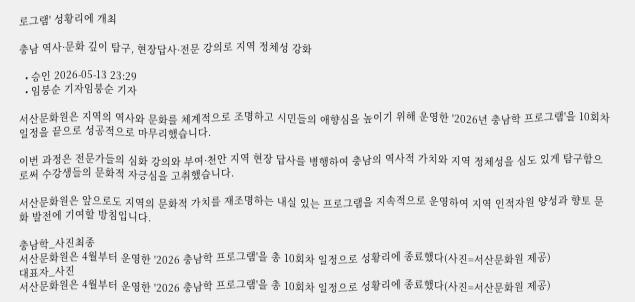로그램' 성황리에 개최

충남 역사·문화 깊이 탐구, 현장답사·전문 강의로 지역 정체성 강화

  • 승인 2026-05-13 23:29
  • 임붕순 기자임붕순 기자

서산문화원은 지역의 역사와 문화를 체계적으로 조명하고 시민들의 애향심을 높이기 위해 운영한 '2026년 충남학 프로그램'을 10회차 일정을 끝으로 성공적으로 마무리했습니다.

이번 과정은 전문가들의 심화 강의와 부여·천안 지역 현장 답사를 병행하여 충남의 역사적 가치와 지역 정체성을 심도 있게 탐구함으로써 수강생들의 문화적 자긍심을 고취했습니다.

서산문화원은 앞으로도 지역의 문화적 가치를 재조명하는 내실 있는 프로그램을 지속적으로 운영하여 지역 인적자원 양성과 향토 문화 발전에 기여할 방침입니다.

충남학_사진최종
서산문화원은 4월부터 운영한 '2026 충남학 프로그램'을 총 10회차 일정으로 성황리에 종료했다(사진=서산문화원 제공)
대표자_사진
서산문화원은 4월부터 운영한 '2026 충남학 프로그램'을 총 10회차 일정으로 성황리에 종료했다(사진=서산문화원 제공)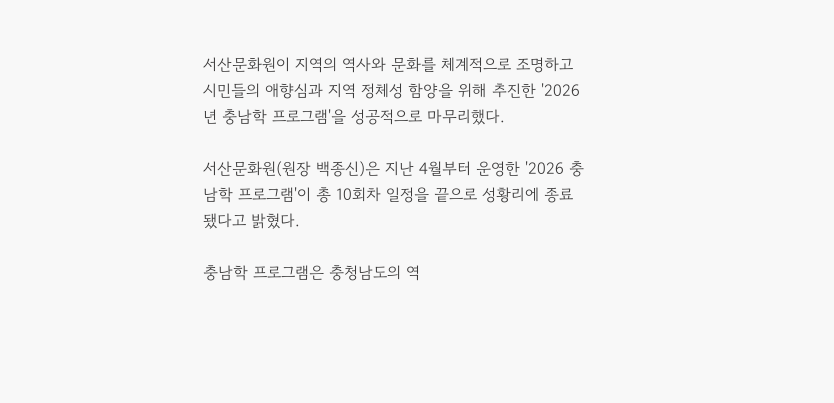서산문화원이 지역의 역사와 문화를 체계적으로 조명하고 시민들의 애향심과 지역 정체성 함양을 위해 추진한 '2026년 충남학 프로그램'을 성공적으로 마무리했다.

서산문화원(원장 백종신)은 지난 4월부터 운영한 '2026 충남학 프로그램'이 총 10회차 일정을 끝으로 성황리에 종료됐다고 밝혔다.

충남학 프로그램은 충청남도의 역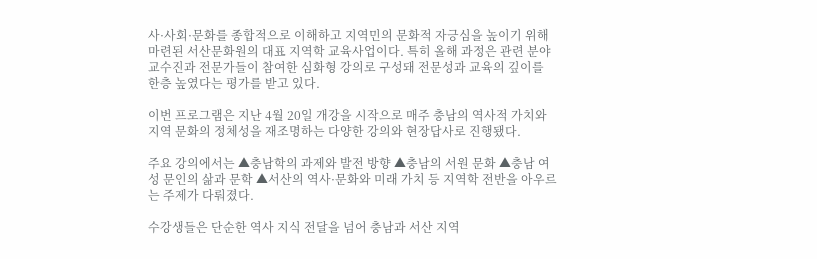사·사회·문화를 종합적으로 이해하고 지역민의 문화적 자긍심을 높이기 위해 마련된 서산문화원의 대표 지역학 교육사업이다. 특히 올해 과정은 관련 분야 교수진과 전문가들이 참여한 심화형 강의로 구성돼 전문성과 교육의 깊이를 한층 높였다는 평가를 받고 있다.

이번 프로그램은 지난 4월 20일 개강을 시작으로 매주 충남의 역사적 가치와 지역 문화의 정체성을 재조명하는 다양한 강의와 현장답사로 진행됐다.

주요 강의에서는 ▲충남학의 과제와 발전 방향 ▲충남의 서원 문화 ▲충남 여성 문인의 삶과 문학 ▲서산의 역사·문화와 미래 가치 등 지역학 전반을 아우르는 주제가 다뤄졌다.

수강생들은 단순한 역사 지식 전달을 넘어 충남과 서산 지역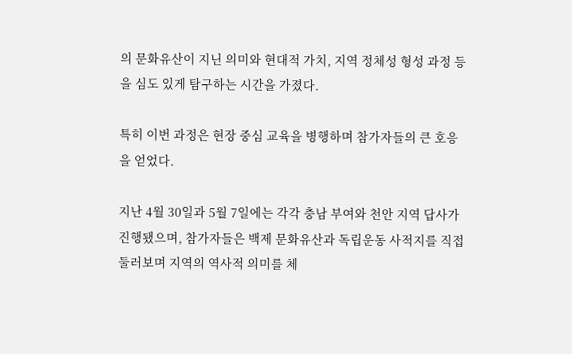의 문화유산이 지닌 의미와 현대적 가치, 지역 정체성 형성 과정 등을 심도 있게 탐구하는 시간을 가졌다.

특히 이번 과정은 현장 중심 교육을 병행하며 참가자들의 큰 호응을 얻었다.

지난 4월 30일과 5월 7일에는 각각 충남 부여와 천안 지역 답사가 진행됐으며, 참가자들은 백제 문화유산과 독립운동 사적지를 직접 둘러보며 지역의 역사적 의미를 체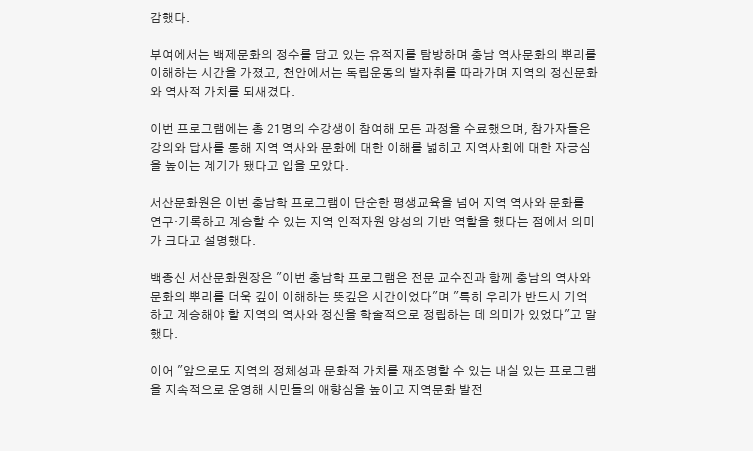감했다.

부여에서는 백제문화의 정수를 담고 있는 유적지를 탐방하며 충남 역사문화의 뿌리를 이해하는 시간을 가졌고, 천안에서는 독립운동의 발자취를 따라가며 지역의 정신문화와 역사적 가치를 되새겼다.

이번 프로그램에는 총 21명의 수강생이 참여해 모든 과정을 수료했으며, 참가자들은 강의와 답사를 통해 지역 역사와 문화에 대한 이해를 넓히고 지역사회에 대한 자긍심을 높이는 계기가 됐다고 입을 모았다.

서산문화원은 이번 충남학 프로그램이 단순한 평생교육을 넘어 지역 역사와 문화를 연구·기록하고 계승할 수 있는 지역 인적자원 양성의 기반 역할을 했다는 점에서 의미가 크다고 설명했다.

백종신 서산문화원장은 "이번 충남학 프로그램은 전문 교수진과 함께 충남의 역사와 문화의 뿌리를 더욱 깊이 이해하는 뜻깊은 시간이었다"며 "특히 우리가 반드시 기억하고 계승해야 할 지역의 역사와 정신을 학술적으로 정립하는 데 의미가 있었다"고 말했다.

이어 "앞으로도 지역의 정체성과 문화적 가치를 재조명할 수 있는 내실 있는 프로그램을 지속적으로 운영해 시민들의 애향심을 높이고 지역문화 발전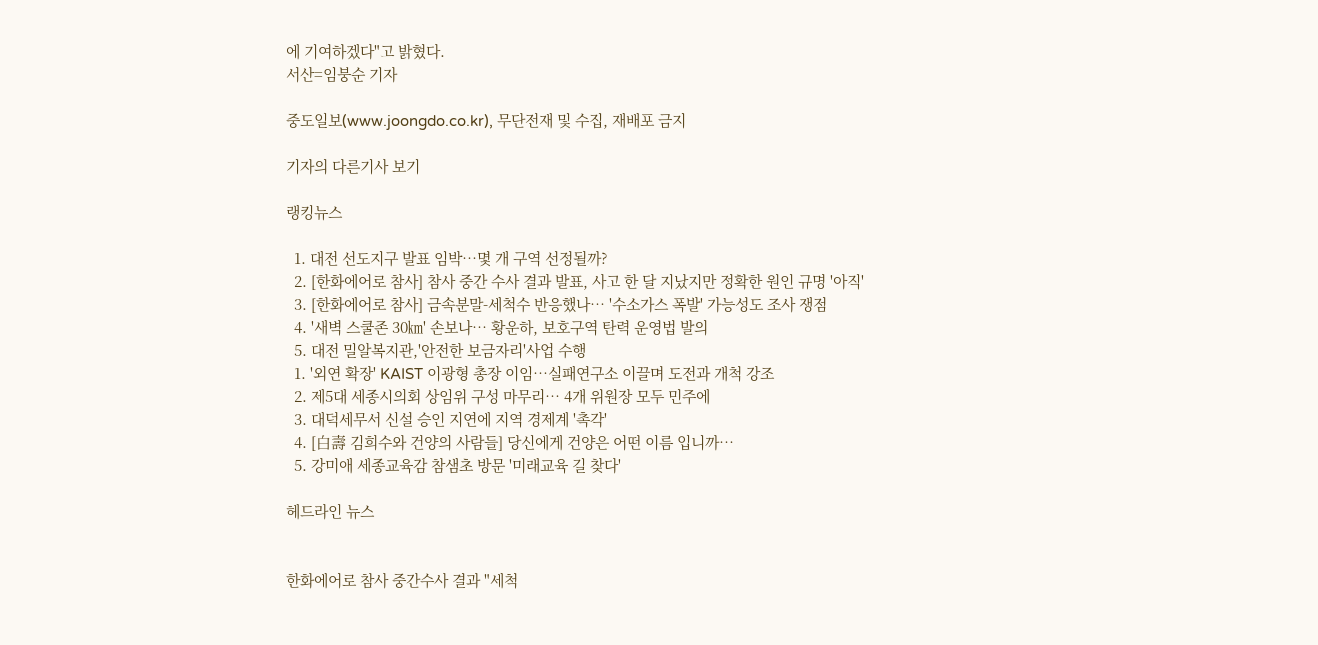에 기여하겠다"고 밝혔다.
서산=임붕순 기자

중도일보(www.joongdo.co.kr), 무단전재 및 수집, 재배포 금지

기자의 다른기사 보기

랭킹뉴스

  1. 대전 선도지구 발표 임박…몇 개 구역 선정될까?
  2. [한화에어로 참사] 참사 중간 수사 결과 발표, 사고 한 달 지났지만 정확한 원인 규명 '아직'
  3. [한화에어로 참사] 금속분말-세척수 반응했나… '수소가스 폭발' 가능성도 조사 쟁점
  4. '새벽 스쿨존 30㎞' 손보나… 황운하, 보호구역 탄력 운영법 발의
  5. 대전 밀알복지관,'안전한 보금자리'사업 수행
  1. '외연 확장' KAIST 이광형 총장 이임…실패연구소 이끌며 도전과 개척 강조
  2. 제5대 세종시의회 상임위 구성 마무리… 4개 위원장 모두 민주에
  3. 대덕세무서 신설 승인 지연에 지역 경제계 '촉각'
  4. [白壽 김희수와 건양의 사람들] 당신에게 건양은 어떤 이름 입니까…
  5. 강미애 세종교육감 참샘초 방문 '미래교육 길 찾다'

헤드라인 뉴스


한화에어로 참사 중간수사 결과 "세척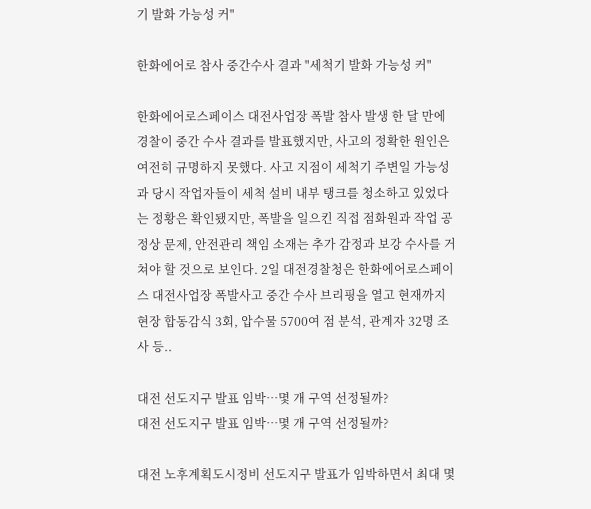기 발화 가능성 커"

한화에어로 참사 중간수사 결과 "세척기 발화 가능성 커"

한화에어로스페이스 대전사업장 폭발 참사 발생 한 달 만에 경찰이 중간 수사 결과를 발표했지만, 사고의 정확한 원인은 여전히 규명하지 못했다. 사고 지점이 세척기 주변일 가능성과 당시 작업자들이 세척 설비 내부 탱크를 청소하고 있었다는 정황은 확인됐지만, 폭발을 일으킨 직접 점화원과 작업 공정상 문제, 안전관리 책임 소재는 추가 감정과 보강 수사를 거쳐야 할 것으로 보인다. 2일 대전경찰청은 한화에어로스페이스 대전사업장 폭발사고 중간 수사 브리핑을 열고 현재까지 현장 합동감식 3회, 압수물 5700여 점 분석, 관계자 32명 조사 등..

대전 선도지구 발표 임박…몇 개 구역 선정될까?
대전 선도지구 발표 임박…몇 개 구역 선정될까?

대전 노후계획도시정비 선도지구 발표가 임박하면서 최대 몇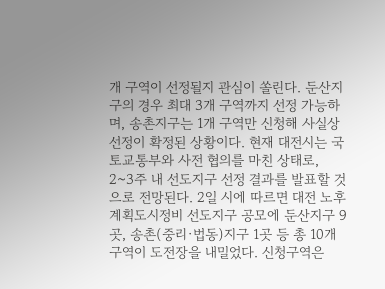개 구역이 선정될지 관심이 쏠린다. 둔산지구의 경우 최대 3개 구역까지 선정 가능하며, 송촌지구는 1개 구역만 신청해 사실상 선정이 확정된 상황이다. 현재 대전시는 국토교통부와 사전 협의를 마친 상태로, 2~3주 내 선도지구 선정 결과를 발표할 것으로 전망된다. 2일 시에 따르면 대전 노후계획도시정비 선도지구 공모에 둔산지구 9곳, 송촌(중리·법동)지구 1곳 등 총 10개 구역이 도전장을 내밀었다. 신청구역은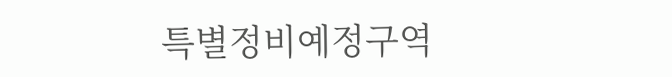특별정비예정구역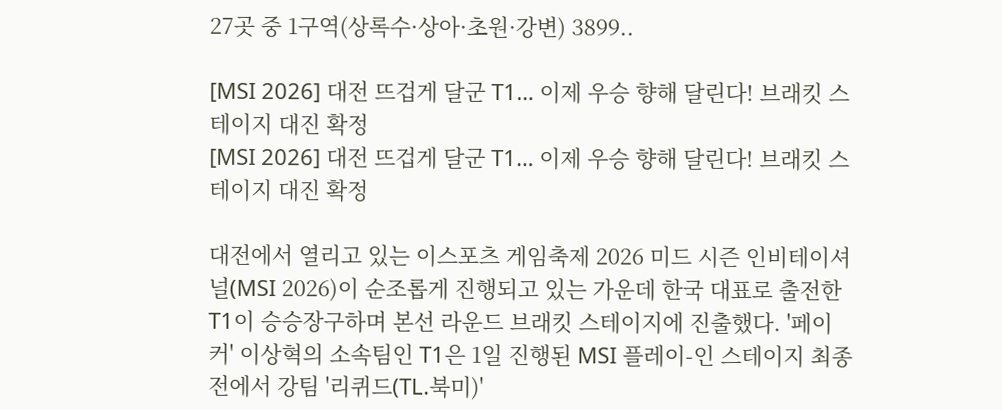27곳 중 1구역(상록수·상아·초원·강변) 3899..

[MSI 2026] 대전 뜨겁게 달군 T1… 이제 우승 향해 달린다! 브래킷 스테이지 대진 확정
[MSI 2026] 대전 뜨겁게 달군 T1… 이제 우승 향해 달린다! 브래킷 스테이지 대진 확정

대전에서 열리고 있는 이스포츠 게임축제 2026 미드 시즌 인비테이셔널(MSI 2026)이 순조롭게 진행되고 있는 가운데 한국 대표로 출전한 T1이 승승장구하며 본선 라운드 브래킷 스테이지에 진출했다. '페이커' 이상혁의 소속팀인 T1은 1일 진행된 MSI 플레이-인 스테이지 최종전에서 강팀 '리퀴드(TL.북미)'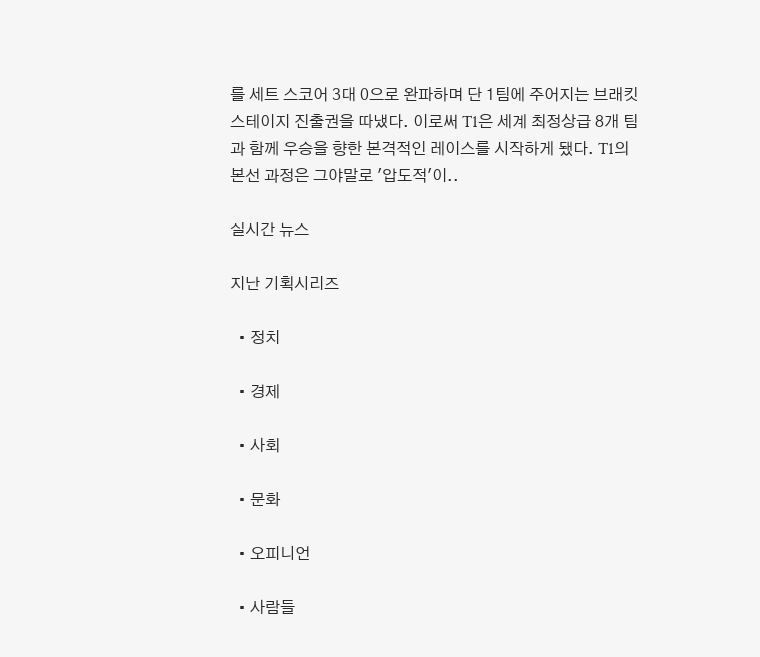를 세트 스코어 3대 0으로 완파하며 단 1팀에 주어지는 브래킷 스테이지 진출권을 따냈다. 이로써 T1은 세계 최정상급 8개 팀과 함께 우승을 향한 본격적인 레이스를 시작하게 됐다. T1의 본선 과정은 그야말로 '압도적'이..

실시간 뉴스

지난 기획시리즈

  • 정치

  • 경제

  • 사회

  • 문화

  • 오피니언

  • 사람들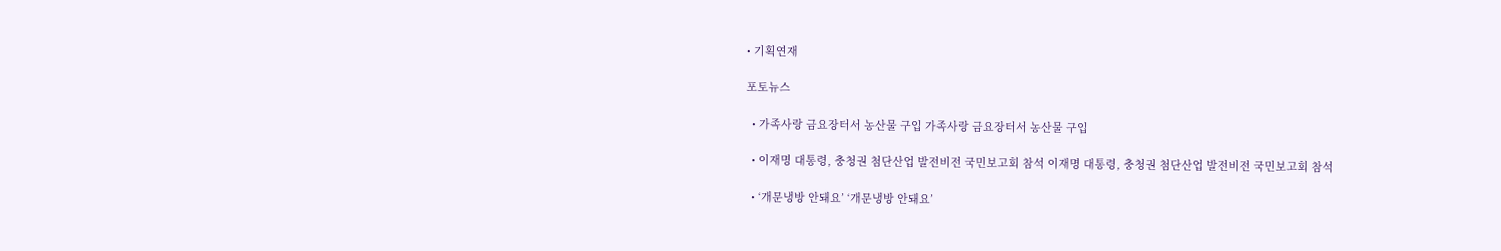• 기획연재

포토뉴스

  • 가족사랑 금요장터서 농산물 구입 가족사랑 금요장터서 농산물 구입

  • 이재명 대통령, 충청권 첨단산업 발전비전 국민보고회 참석 이재명 대통령, 충청권 첨단산업 발전비전 국민보고회 참석

  • ‘개문냉방 안돼요’ ‘개문냉방 안돼요’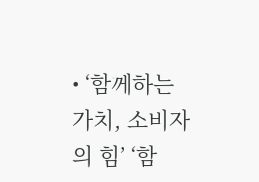• ‘함께하는 가치, 소비자의 힘’ ‘함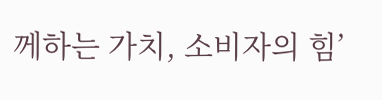께하는 가치, 소비자의 힘’